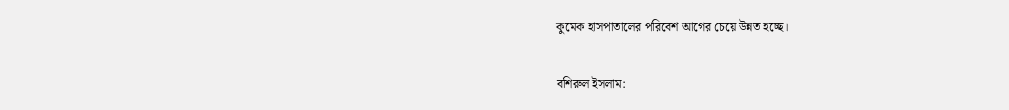কুমেক হাসপাতালের পরিবেশ আগের চেয়ে উন্নত হচ্ছে।

বশিরুল ইসলাম: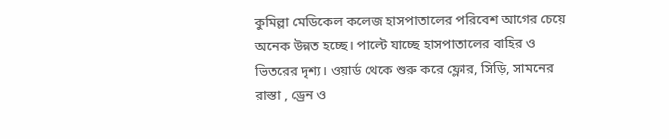কুমিল্লা মেডিকেল কলেজ হাসপাতালের পরিবেশ আগের চেয়ে অনেক উন্নত হচ্ছে। পাল্টে যাচ্ছে হাসপাতালের বাহির ও ভিতরের দৃশ্য। ওয়ার্ড থেকে শুরু করে ফ্লোর, সিড়ি, সামনের রাস্তা , ড্রেন ও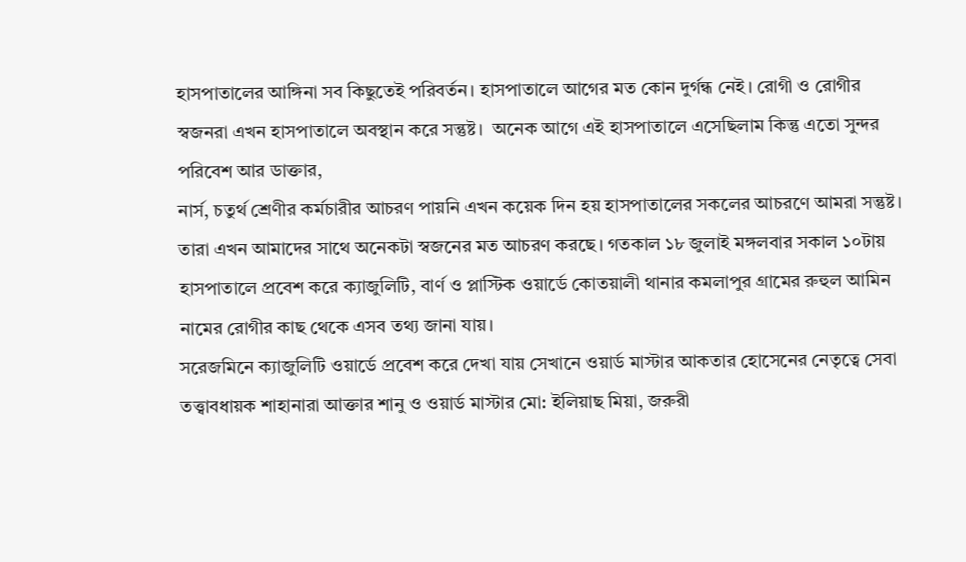হাসপাতালের আঙ্গিনা সব কিছুতেই পরিবর্তন। হাসপাতালে আগের মত কোন দুর্গন্ধ নেই। রোগী ও রোগীর স্বজনরা এখন হাসপাতালে অবস্থান করে সন্তুষ্ট।  অনেক আগে এই হাসপাতালে এসেছিলাম কিন্তু এতো সুন্দর পরিবেশ আর ডাক্তার,
নার্স, চতুর্থ শ্রেণীর কর্মচারীর আচরণ পায়নি এখন কয়েক দিন হয় হাসপাতালের সকলের আচরণে আমরা সন্তুষ্ট। তারা এখন আমাদের সাথে অনেকটা স্বজনের মত আচরণ করছে। গতকাল ১৮ জুলাই মঙ্গলবার সকাল ১০টায় হাসপাতালে প্রবেশ করে ক্যাজুলিটি, বার্ণ ও প্লাস্টিক ওয়ার্ডে কোতয়ালী থানার কমলাপুর গ্রামের রুহুল আমিন নামের রোগীর কাছ থেকে এসব তথ্য জানা যায়।
সরেজমিনে ক্যাজুলিটি ওয়ার্ডে প্রবেশ করে দেখা যায় সেখানে ওয়ার্ড মাস্টার আকতার হোসেনের নেতৃত্বে সেবা তত্ত্বাবধায়ক শাহানারা আক্তার শানু ও ওয়ার্ড মাস্টার মো: ইলিয়াছ মিয়া, জরুরী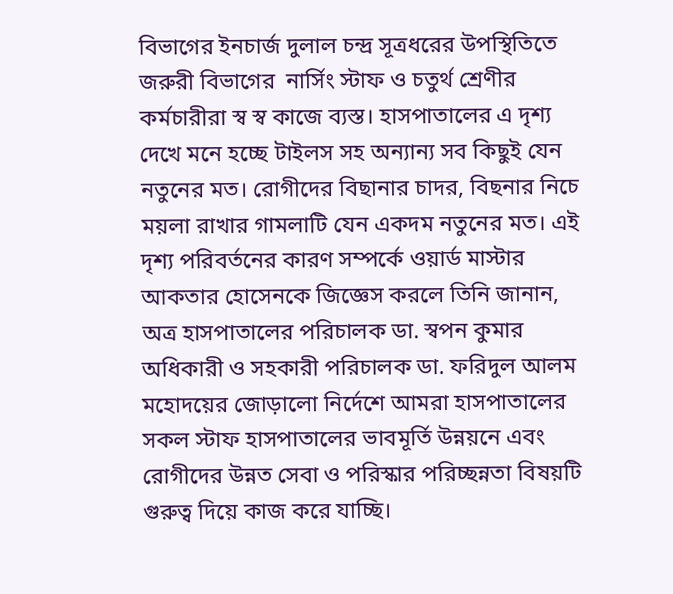বিভাগের ইনচার্জ দুলাল চন্দ্র সূত্রধরের উপস্থিতিতে জরুরী বিভাগের  নার্সিং স্টাফ ও চতুর্থ শ্রেণীর কর্মচারীরা স্ব স্ব কাজে ব্যস্ত। হাসপাতালের এ দৃশ্য দেখে মনে হচ্ছে টাইলস সহ অন্যান্য সব কিছুই যেন নতুনের মত। রোগীদের বিছানার চাদর, বিছনার নিচে ময়লা রাখার গামলাটি যেন একদম নতুনের মত। এই দৃশ্য পরিবর্তনের কারণ সম্পর্কে ওয়ার্ড মাস্টার আকতার হোসেনকে জিজ্ঞেস করলে তিনি জানান, অত্র হাসপাতালের পরিচালক ডা. স্বপন কুমার অধিকারী ও সহকারী পরিচালক ডা. ফরিদুল আলম মহোদয়ের জোড়ালো নির্দেশে আমরা হাসপাতালের সকল স্টাফ হাসপাতালের ভাবমূর্তি উন্নয়নে এবং রোগীদের উন্নত সেবা ও পরিস্কার পরিচ্ছন্নতা বিষয়টি গুরুত্ব দিয়ে কাজ করে যাচ্ছি।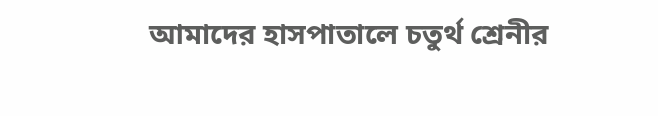আমাদের হাসপাতালে চতুর্থ শ্রেনীর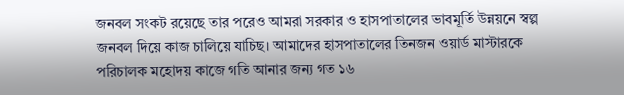জনবল সংকট রয়েছে তার পরেও আমরা সরকার ও হাসপাতালের ভাবমূর্তি উন্নয়নে স্বল্প জনবল দিয়ে কাজ চালিয়ে যাচিছ। আমাদের হাসপাতালের তিনজন ওয়ার্ড মাস্টারকে পরিচালক মহোদয় কাজে গতি আনার জন্য গত ১৬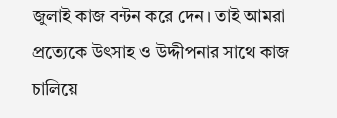জুলাই কাজ বন্টন করে দেন। তাই আমরা প্রত্যেকে উৎসাহ ও উদ্দীপনার সাথে কাজ চালিয়ে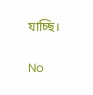যাচ্ছি।

No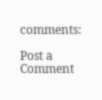comments:

Post a Comment